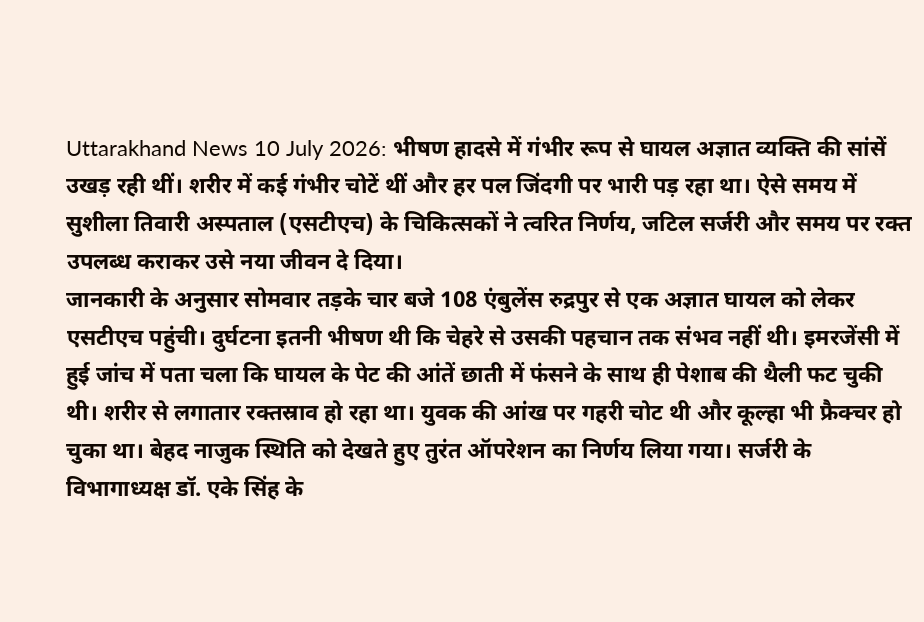Uttarakhand News 10 July 2026: भीषण हादसे में गंभीर रूप से घायल अज्ञात व्यक्ति की सांसें उखड़ रही थीं। शरीर में कई गंभीर चोटें थीं और हर पल जिंदगी पर भारी पड़ रहा था। ऐसे समय में सुशीला तिवारी अस्पताल (एसटीएच) के चिकित्सकों ने त्वरित निर्णय, जटिल सर्जरी और समय पर रक्त उपलब्ध कराकर उसे नया जीवन दे दिया।
जानकारी के अनुसार सोमवार तड़के चार बजे 108 एंबुलेंस रुद्रपुर से एक अज्ञात घायल को लेकर एसटीएच पहुंची। दुर्घटना इतनी भीषण थी कि चेहरे से उसकी पहचान तक संभव नहीं थी। इमरजेंसी में हुई जांच में पता चला कि घायल के पेट की आंतें छाती में फंसने के साथ ही पेशाब की थैली फट चुकी थी। शरीर से लगातार रक्तस्राव हो रहा था। युवक की आंख पर गहरी चोट थी और कूल्हा भी फ्रैक्चर हो चुका था। बेहद नाजुक स्थिति को देखते हुए तुरंत ऑपरेशन का निर्णय लिया गया। सर्जरी के विभागाध्यक्ष डॉ. एके सिंह के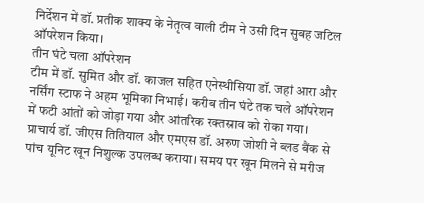निर्देशन में डॉ. प्रतीक शाक्य के नेतृत्व वाली टीम ने उसी दिन सुबह जटिल ऑपरेशन किया।
तीन घंटे चला ऑपरेशन
टीम में डॉ. सुमित और डॉ. काजल सहित एनेस्थीसिया डॉ. जहां आरा और नर्सिंग स्टाफ ने अहम भूमिका निभाई। करीब तीन घंटे तक चले ऑपरेशन में फटी आंतों को जोड़ा गया और आंतरिक रक्तस्राव को रोका गया। प्राचार्य डॉ. जीएस तितियाल और एमएस डॉ. अरुण जोशी ने ब्लड बैंक से पांच यूनिट खून निशुल्क उपलब्ध कराया। समय पर खून मिलने से मरीज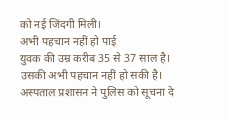को नई जिंदगी मिली।
अभी पहचान नहीं हो पाई
युवक की उम्र करीब 35 से 37 साल है। उसकी अभी पहचान नहीं हो सकी है। अस्पताल प्रशासन ने पुलिस को सूचना दे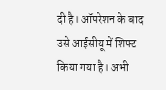दी है। ऑपरेशन के बाद उसे आईसीयू में शिफ्ट किया गया है। अभी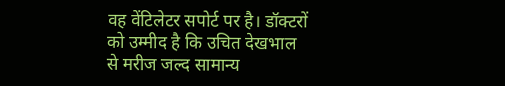वह वेंटिलेटर सपोर्ट पर है। डॉक्टरों को उम्मीद है कि उचित देखभाल से मरीज जल्द सामान्य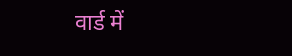वार्ड में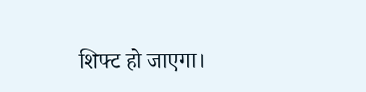शिफ्ट हो जाएगा।